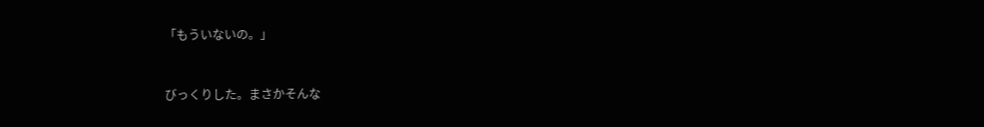「もういないの。」


びっくりした。まさかそんな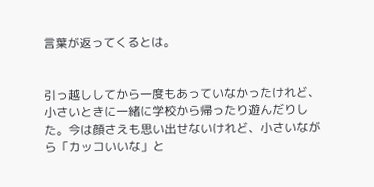言葉が返ってくるとは。


引っ越ししてから一度もあっていなかったけれど、小さいときに一緒に学校から帰ったり遊んだりした。今は顔さえも思い出せないけれど、小さいながら「カッコいいな」と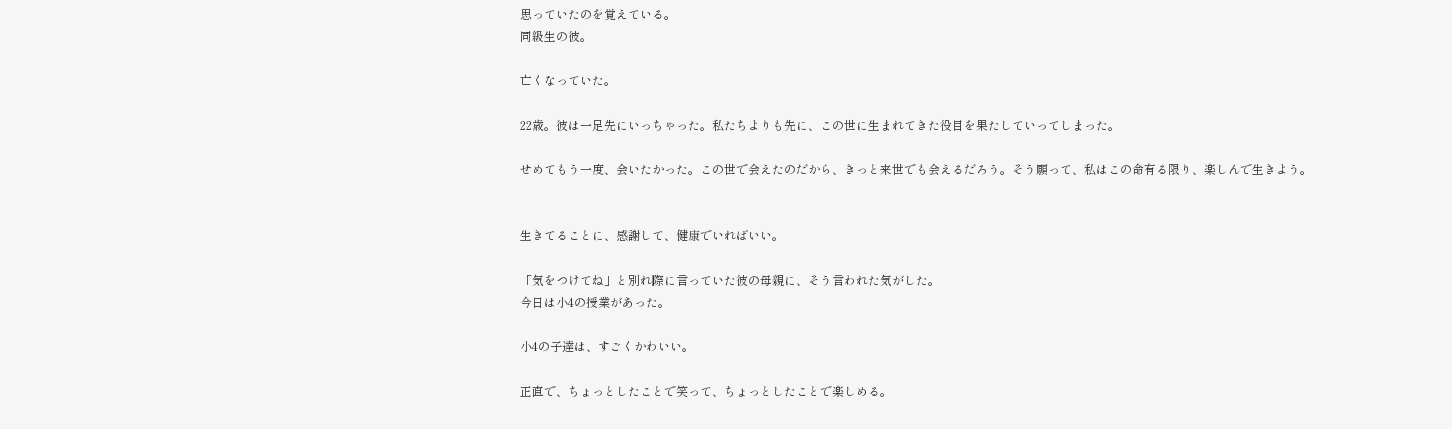思っていたのを覚えている。
同級生の彼。

亡くなっていた。

22歳。彼は一足先にいっちゃった。私たちよりも先に、この世に生まれてきた役目を果たしていってしまった。

せめてもう一度、会いたかった。この世で会えたのだから、きっと来世でも会えるだろう。そう願って、私はこの命有る限り、楽しんで生きよう。


生きてることに、感謝して、健康でいればいい。

「気をつけてね」と別れ際に言っていた彼の母親に、そう言われた気がした。
今日は小4の授業があった。

小4の子達は、すごくかわいい。

正直で、ちょっとしたことで笑って、ちょっとしたことで楽しめる。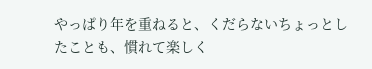やっぱり年を重ねると、くだらないちょっとしたことも、慣れて楽しく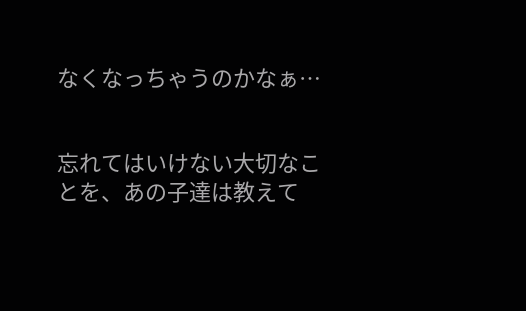なくなっちゃうのかなぁ…


忘れてはいけない大切なことを、あの子達は教えて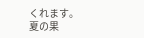くれます。
夏の果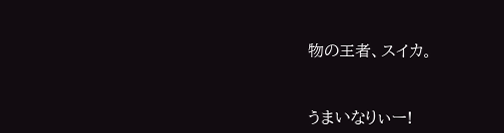物の王者、スイカ。


うまいなりぃー!